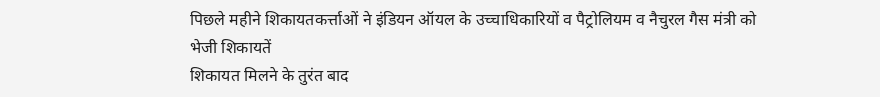पिछले महीने शिकायतकर्त्ताओं ने इंडियन ऑयल के उच्चाधिकारियों व पैट्रोलियम व नैचुरल गैस मंत्री को भेजी शिकायतें
शिकायत मिलने के तुरंत बाद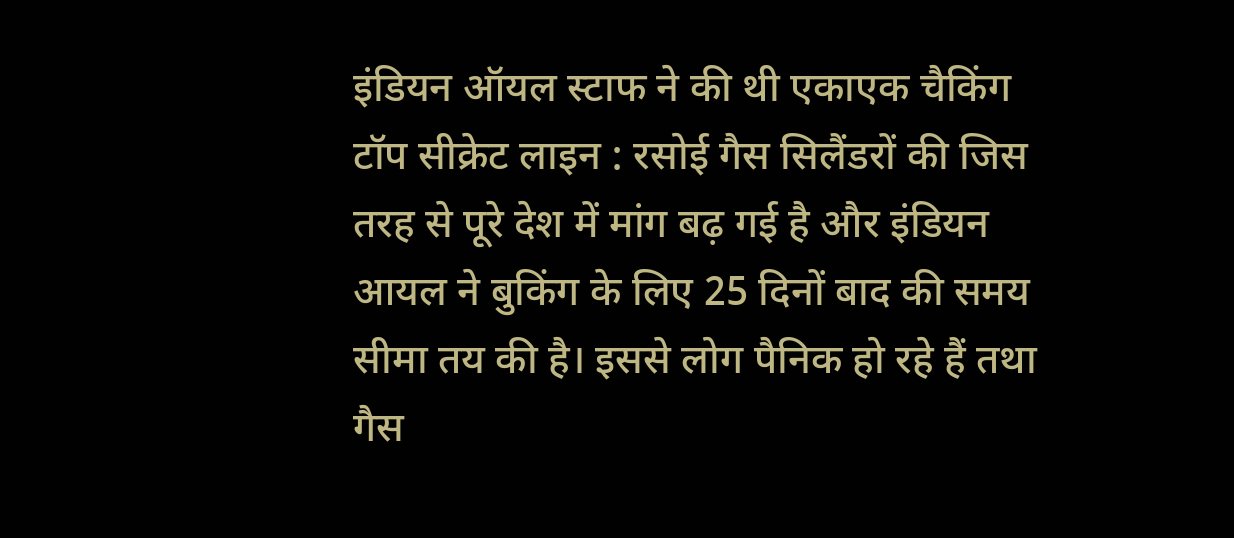इंडियन ऑयल स्टाफ ने की थी एकाएक चैकिंग
टॉप सीक्रेट लाइन : रसोई गैस सिलैंडरों की जिस तरह से पूरे देश में मांग बढ़ गई है और इंडियन आयल ने बुकिंग के लिए 25 दिनों बाद की समय सीमा तय की है। इससे लोग पैनिक हो रहे हैं तथा गैस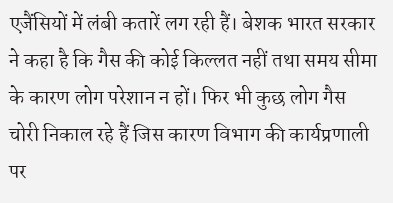एजैंसियों में लंबी कतारें लग रही हैं। बेशक भारत सरकार ने कहा है कि गैस की कोई किल्लत नहीं तथा समय सीमा के कारण लोग परेशान न हों। फिर भी कुछ लोग गैस चोरी निकाल रहे हैं जिस कारण विभाग की कार्यप्रणाली पर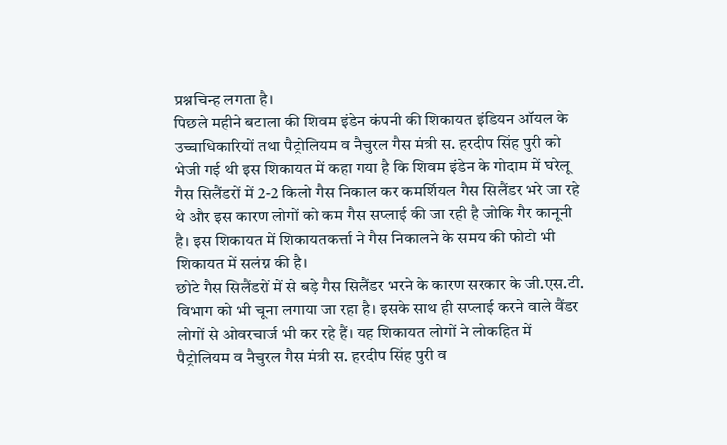प्रश्नचिन्ह लगता है।
पिछले महीने बटाला की शिवम इंडेन कंपनी की शिकायत इंडियन ऑयल के उच्चाधिकारियों तथा पैट्रोलियम व नैचुरल गैस मंत्री स. हरदीप सिंह पुरी को भेजी गई थी इस शिकायत में कहा गया है कि शिवम इंडेन के गोदाम में घरेलू गैस सिलैंडरों में 2-2 किलो गैस निकाल कर कमर्शियल गैस सिलैंडर भरे जा रहे थे और इस कारण लोगों को कम गैस सप्लाई की जा रही है जोकि गैर कानूनी है। इस शिकायत में शिकायतकर्त्ता ने गैस निकालने के समय की फोटो भी शिकायत में सलंग्न की है।
छोटे गैस सिलैंडरों में से बड़े गैस सिलैंडर भरने के कारण सरकार के जी.एस.टी. विभाग को भी चूना लगाया जा रहा है। इसके साथ ही सप्लाई करने वाले वैंडर लोगों से ओवरचार्ज भी कर रहे हैं। यह शिकायत लोगों ने लोकहित में पैट्रोलियम व नैचुरल गैस मंत्री स. हरदीप सिंह पुरी व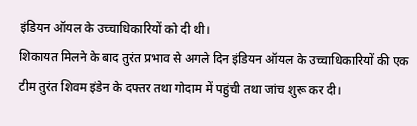इंडियन ऑयल के उच्चाधिकारियों को दी थी।
शिकायत मिलने के बाद तुरंत प्रभाव से अगले दिन इंडियन ऑयल के उच्चाधिकारियों की एक टीम तुरंत शिवम इंडेन के दफ्तर तथा गोदाम में पहुंची तथा जांच शुरू कर दी।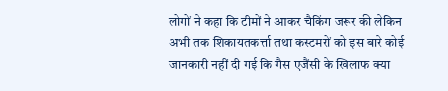लोगों ने कहा कि टीमों ने आकर चैकिंग जरूर की लेकिन अभी तक शिकायतकर्त्ता तथा कस्टमरों को इस बारे कोई जानकारी नहीं दी गई कि गैस एजैंसी के खिलाफ क्या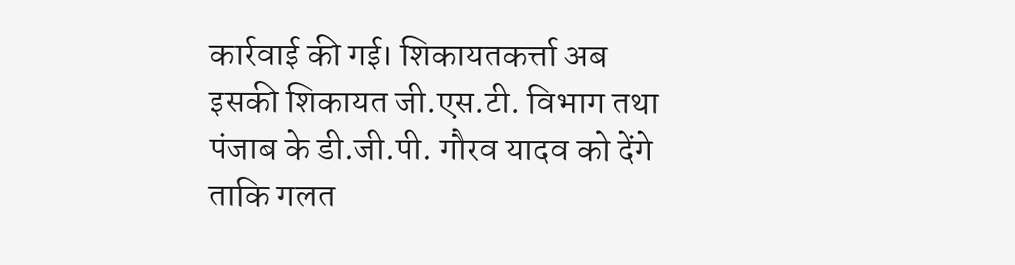कार्रवाई की गई। शिकायतकर्त्ता अब इसकी शिकायत जी.एस.टी. विभाग तथा पंजाब के डी.जी.पी. गौरव यादव को देंगे ताकि गलत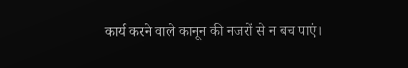कार्य करने वाले कानून की नजरों से न बच पाएं।